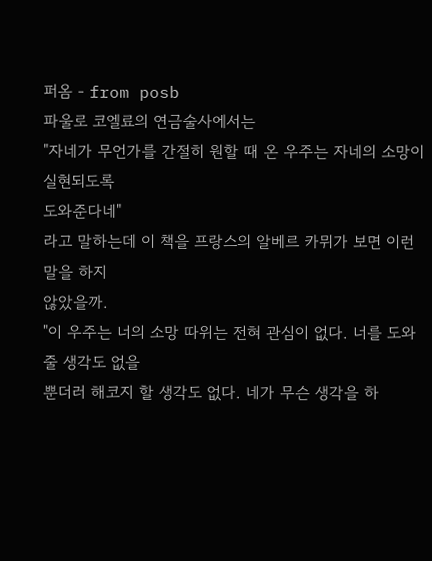퍼옴 - from posb
파울로 코엘료의 연금술사에서는
"자네가 무언가를 간절히 원할 때 온 우주는 자네의 소망이 실현되도록
도와준다네"
라고 말하는데 이 책을 프랑스의 알베르 카뮈가 보면 이런 말을 하지
않았을까.
"이 우주는 너의 소망 따위는 전혀 관심이 없다. 너를 도와줄 생각도 없을
뿐더러 해코지 할 생각도 없다. 네가 무슨 생각을 하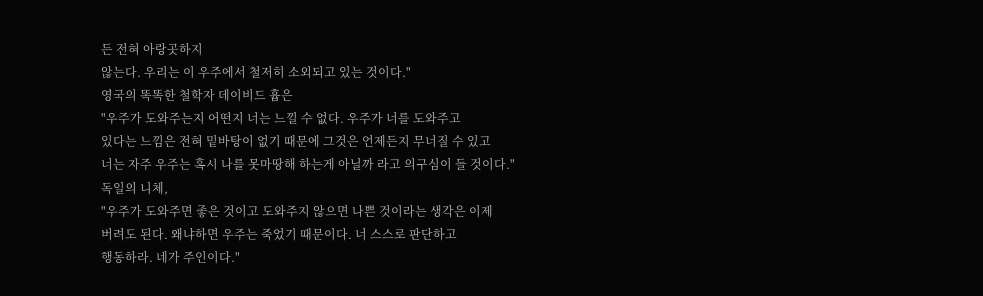든 전혀 아랑곳하지
않는다. 우리는 이 우주에서 철저히 소외되고 있는 것이다."
영국의 똑똑한 철학자 데이비드 흄은
"우주가 도와주는지 어떤지 너는 느낄 수 없다. 우주가 너를 도와주고
있다는 느낌은 전혀 밑바탕이 없기 때문에 그것은 언제든지 무너질 수 있고
너는 자주 우주는 혹시 나를 못마땅해 하는게 아닐까 라고 의구심이 들 것이다."
독일의 니체,
"우주가 도와주면 좋은 것이고 도와주지 않으면 나쁜 것이라는 생각은 이제
버려도 된다. 왜냐하면 우주는 죽었기 때문이다. 너 스스로 판단하고
행동하라. 네가 주인이다."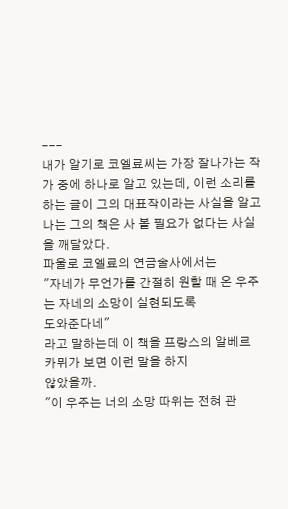---
내가 알기로 코엘료씨는 가장 잘나가는 작가 중에 하나로 알고 있는데, 이런 소리를 하는 글이 그의 대표작이라는 사실을 알고 나는 그의 책은 사 볼 필요가 없다는 사실을 깨달았다.
파울로 코엘료의 연금술사에서는
"자네가 무언가를 간절히 원할 때 온 우주는 자네의 소망이 실현되도록
도와준다네"
라고 말하는데 이 책을 프랑스의 알베르 카뮈가 보면 이런 말을 하지
않았을까.
"이 우주는 너의 소망 따위는 전혀 관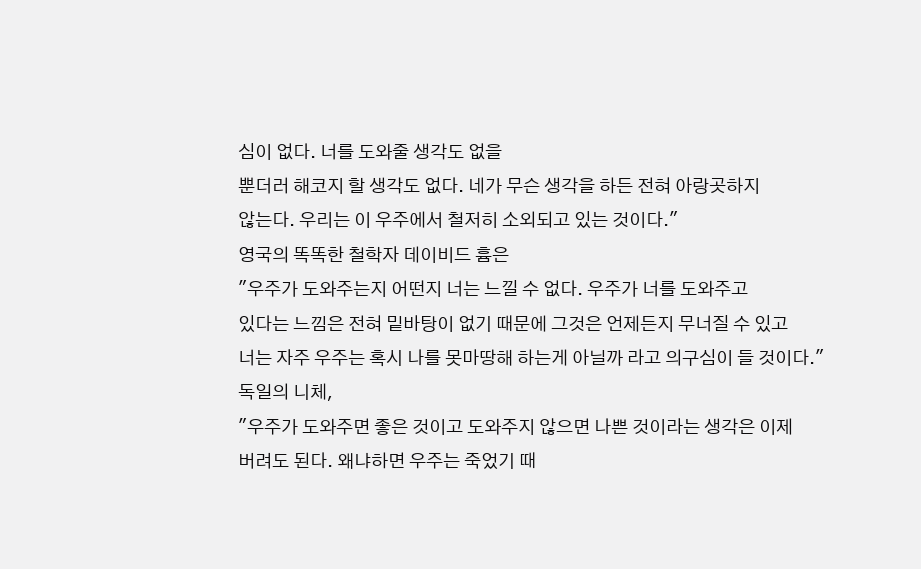심이 없다. 너를 도와줄 생각도 없을
뿐더러 해코지 할 생각도 없다. 네가 무슨 생각을 하든 전혀 아랑곳하지
않는다. 우리는 이 우주에서 철저히 소외되고 있는 것이다."
영국의 똑똑한 철학자 데이비드 흄은
"우주가 도와주는지 어떤지 너는 느낄 수 없다. 우주가 너를 도와주고
있다는 느낌은 전혀 밑바탕이 없기 때문에 그것은 언제든지 무너질 수 있고
너는 자주 우주는 혹시 나를 못마땅해 하는게 아닐까 라고 의구심이 들 것이다."
독일의 니체,
"우주가 도와주면 좋은 것이고 도와주지 않으면 나쁜 것이라는 생각은 이제
버려도 된다. 왜냐하면 우주는 죽었기 때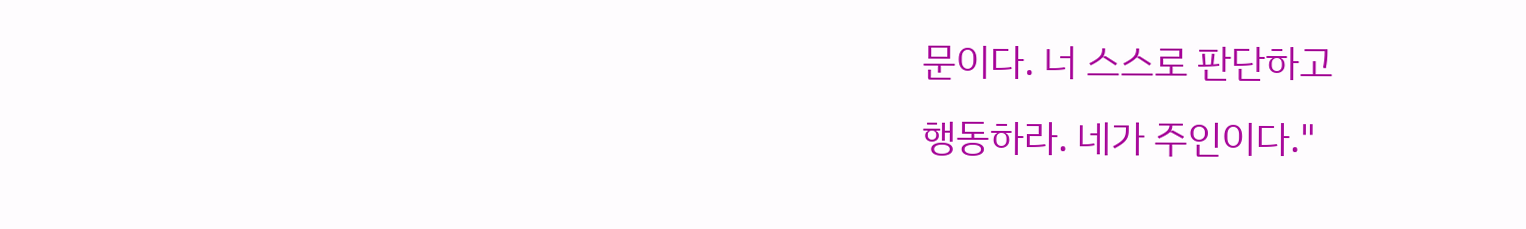문이다. 너 스스로 판단하고
행동하라. 네가 주인이다."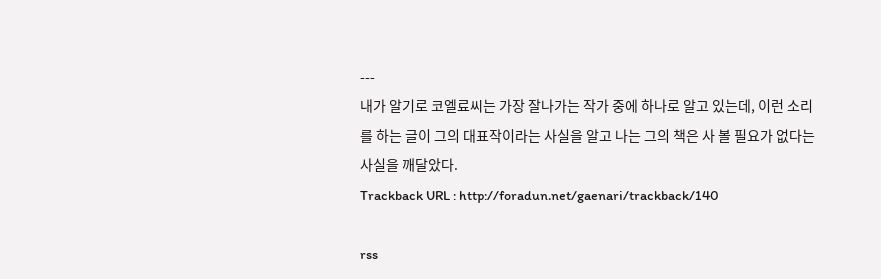---
내가 알기로 코엘료씨는 가장 잘나가는 작가 중에 하나로 알고 있는데, 이런 소리를 하는 글이 그의 대표작이라는 사실을 알고 나는 그의 책은 사 볼 필요가 없다는 사실을 깨달았다.
Trackback URL : http://foradun.net/gaenari/trackback/140

rss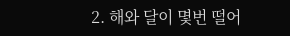2. 해와 달이 몇번 떨어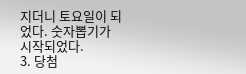지더니 토요일이 되었다. 숫자뽑기가 시작되었다.
3. 당첨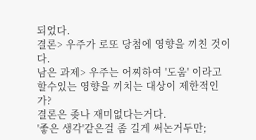되었다.
결론> 우주가 로또 당첨에 영향을 끼친 것이다.
남은 과제> 우주는 어찌하여 '도움' 이라고 할수있는 영향을 끼치는 대상이 제한적인가?
결론은 좆나 재미없다는거다.
'좋은 생각'같은걸 좀 길게 써논거두만;